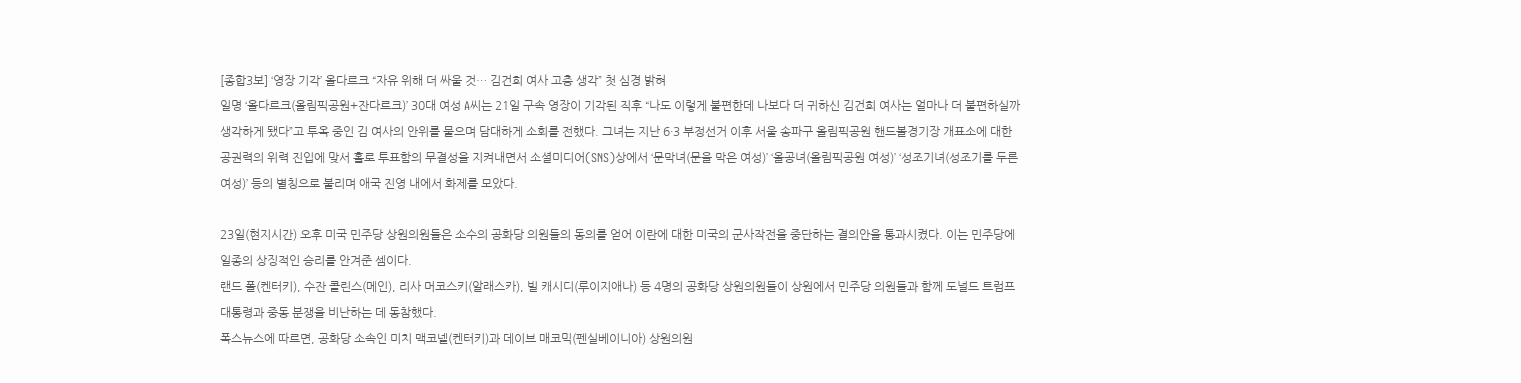[종합3보] ‘영장 기각’ 올다르크 “자유 위해 더 싸울 것… 김건희 여사 고충 생각” 첫 심경 밝혀
일명 ‘올다르크(올림픽공원+잔다르크)’ 30대 여성 A씨는 21일 구속 영장이 기각된 직후 “나도 이렇게 불편한데 나보다 더 귀하신 김건희 여사는 얼마나 더 불편하실까 생각하게 됐다”고 투옥 중인 김 여사의 안위를 물으며 담대하게 소회를 전했다. 그녀는 지난 6·3 부정선거 이후 서울 송파구 올림픽공원 핸드볼경기장 개표소에 대한 공권력의 위력 진입에 맞서 홀로 투표함의 무결성을 지켜내면서 소셜미디어(SNS)상에서 ‘문막녀(문을 막은 여성)’ ‘올공녀(올림픽공원 여성)’ ‘성조기녀(성조기를 두른 여성)’ 등의 별칭으로 불리며 애국 진영 내에서 화제를 모았다.

23일(현지시간) 오후 미국 민주당 상원의원들은 소수의 공화당 의원들의 동의를 얻어 이란에 대한 미국의 군사작전을 중단하는 결의안을 통과시켰다. 이는 민주당에 일종의 상징적인 승리를 안겨준 셈이다.
랜드 폴(켄터키), 수잔 콜린스(메인), 리사 머코스키(알래스카), 빌 캐시디(루이지애나) 등 4명의 공화당 상원의원들이 상원에서 민주당 의원들과 함께 도널드 트럼프 대통령과 중동 분쟁을 비난하는 데 동참했다.
폭스뉴스에 따르면, 공화당 소속인 미치 맥코넬(켄터키)과 데이브 매코믹(펜실베이니아) 상원의원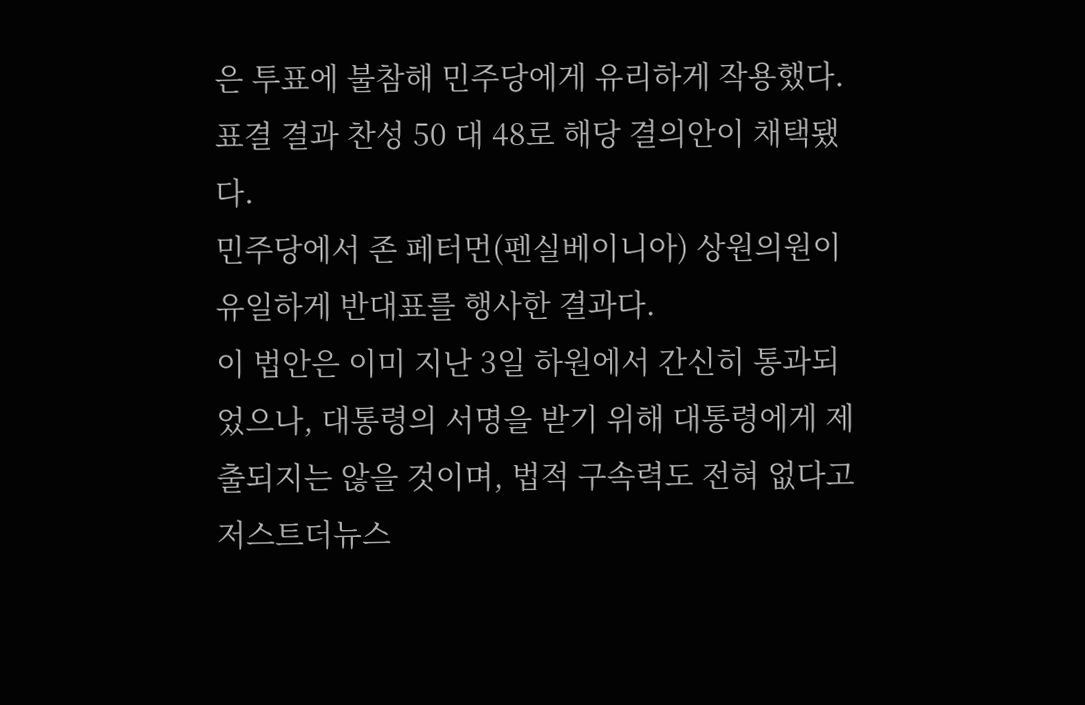은 투표에 불참해 민주당에게 유리하게 작용했다.
표결 결과 찬성 50 대 48로 해당 결의안이 채택됐다.
민주당에서 존 페터먼(펜실베이니아) 상원의원이 유일하게 반대표를 행사한 결과다.
이 법안은 이미 지난 3일 하원에서 간신히 통과되었으나, 대통령의 서명을 받기 위해 대통령에게 제출되지는 않을 것이며, 법적 구속력도 전혀 없다고 저스트더뉴스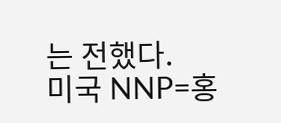는 전했다.
미국 NNP=홍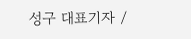성구 대표기자 /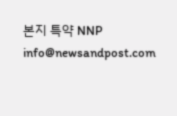본지 특약 NNP info@newsandpost.com